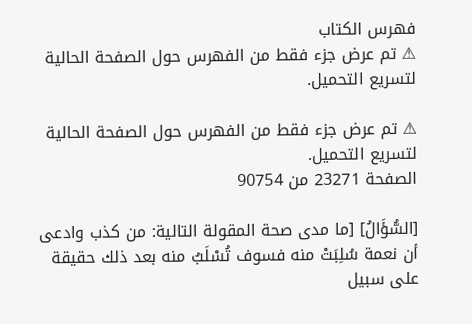فهرس الكتاب
⚠ تم عرض جزء فقط من الفهرس حول الصفحة الحالية لتسريع التحميل.

⚠ تم عرض جزء فقط من الفهرس حول الصفحة الحالية لتسريع التحميل.
الصفحة 23271 من 90754

[السُّؤَالُ] [ما مدى صحة المقولة التالية: من كذب وادعى أن نعمة سُلِبَتْ منه فسوف تُسْلَبُ منه بعد ذلك حقيقة على سبيل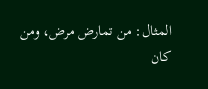المثال: من تمارض مرض، ومن كان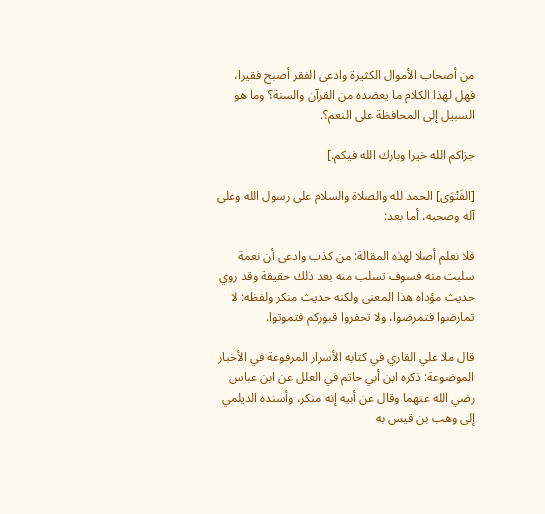من أصحاب الأموال الكثيرة وادعى الفقر أصبح فقيرا، فهل لهذا الكلام ما يعضده من القرآن والسنة؟ وما هو السبيل إلى المحافظة على النعم؟.

جزاكم الله خيرا وبارك الله فيكم.]

[الفَتْوَى] الحمد لله والصلاة والسلام على رسول الله وعلى آله وصحبه، أما بعد:

فلا نعلم أصلا لهذه المقالة: من كذب وادعى أن نعمة سلبت منه فسوف تسلب منه بعد ذلك حقيقة وقد روي حديث مؤداه هذا المعنى ولكنه حديث منكر ولفظه: لا تمارضوا فتمرضوا، ولا تحفروا قبوركم فتموتوا.

قال ملا علي القاري في كتابه الأسرار المرفوعة في الأخبار الموضوعة: ذكره ابن أبي حاتم في العلل عن ابن عباس رضي الله عنهما وقال عن أبيه إنه منكر، وأسنده الديلمي إلى وهب بن قيس به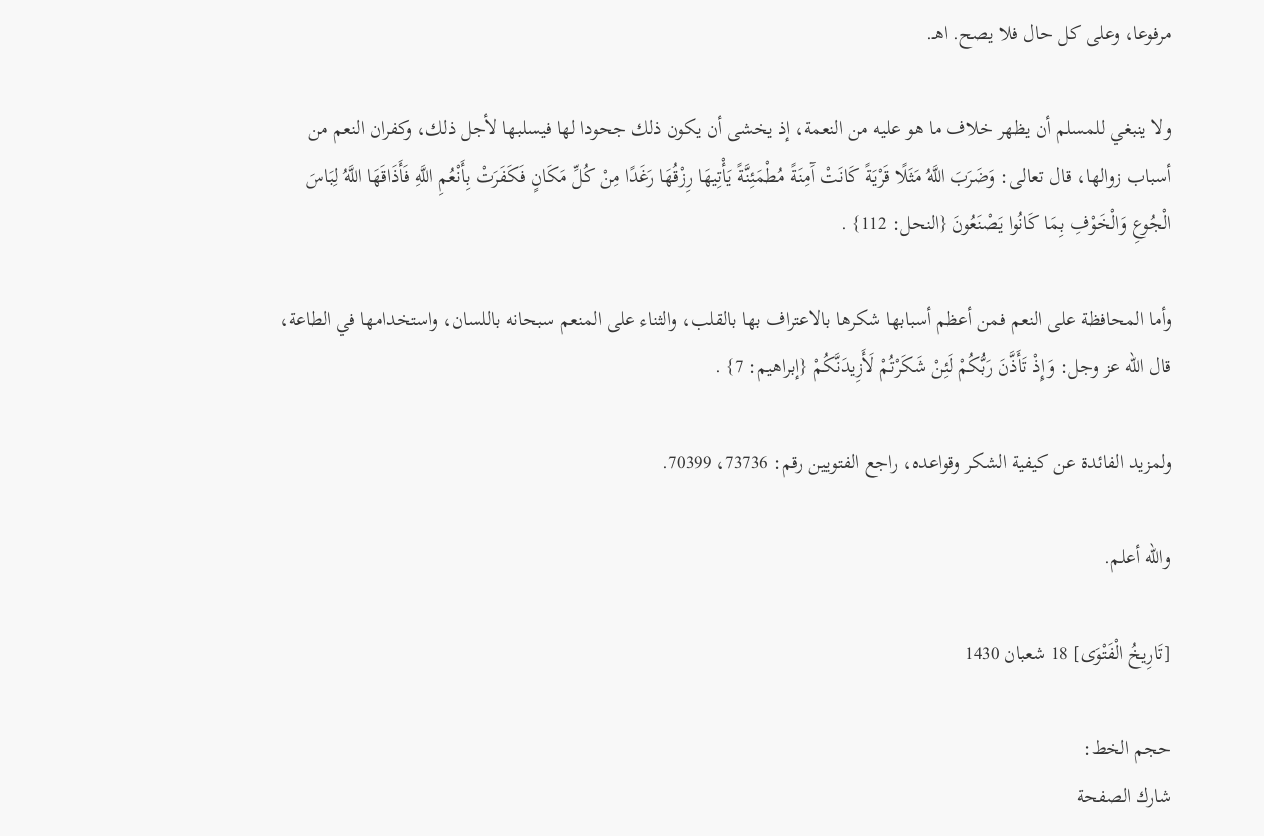مرفوعا، وعلى كل حال فلا يصح. اهـ.

ولا ينبغي للمسلم أن يظهر خلاف ما هو عليه من النعمة، إذ يخشى أن يكون ذلك جحودا لها فيسلبها لأجل ذلك، وكفران النعم من أسباب زوالها، قال تعالى: وَضَرَبَ اللَّهُ مَثَلًا قَرْيَةً كَانَتْ آَمِنَةً مُطْمَئِنَّةً يَأْتِيهَا رِزْقُهَا رَغَدًا مِنْ كُلِّ مَكَانٍ فَكَفَرَتْ بِأَنْعُمِ اللَّهِ فَأَذَاقَهَا اللَّهُ لِبَاسَ الْجُوعِ وَالْخَوْفِ بِمَا كَانُوا يَصْنَعُونَ {النحل: 112} .

وأما المحافظة على النعم فمن أعظم أسبابها شكرها بالاعتراف بها بالقلب، والثناء على المنعم سبحانه باللسان، واستخدامها في الطاعة، قال الله عز وجل: وَإِذْ تَأَذَّنَ رَبُّكُمْ لَئِنْ شَكَرْتُمْ لَأَزِيدَنَّكُمْ {إبراهيم: 7} .

ولمزيد الفائدة عن كيفية الشكر وقواعده، راجع الفتويين رقم: 73736، 70399.

والله أعلم.

[تَارِيخُ الْفَتْوَى] 18 شعبان 1430

حجم الخط:
شارك الصفحة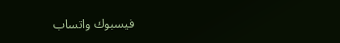فيسبوك واتساب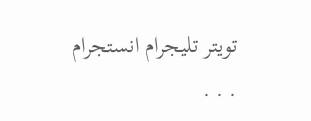تويتر تليجرام انستجرام
. . .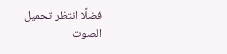فضلًا انتظر تحميل الصوت